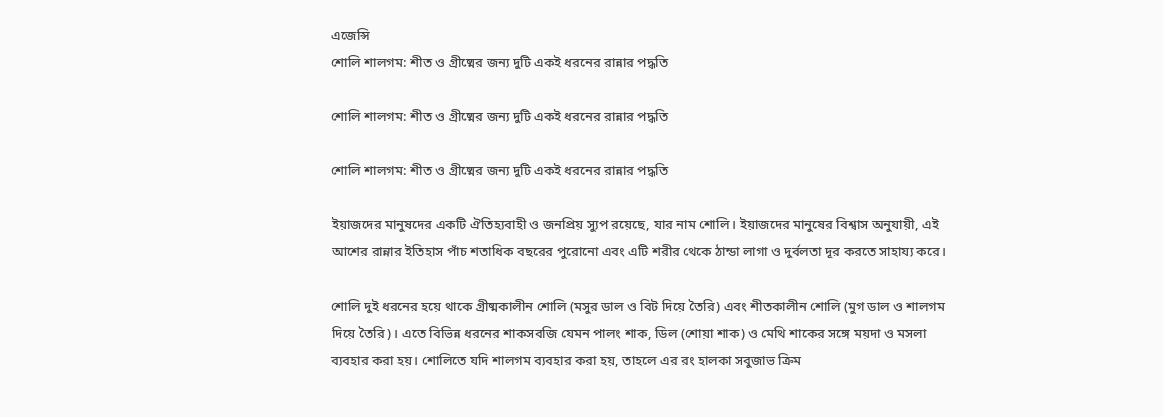এজেন্সি
শোলি শালগম: শীত ও গ্রীষ্মের জন্য দুটি একই ধরনের রান্নার পদ্ধতি

শোলি শালগম: শীত ও গ্রীষ্মের জন্য দুটি একই ধরনের রান্নার পদ্ধতি

শোলি শালগম: শীত ও গ্রীষ্মের জন্য দুটি একই ধরনের রান্নার পদ্ধতি

ইয়াজদের মানুষদের একটি ঐতিহ্যবাহী ও জনপ্রিয় স্যুপ রয়েছে, যার নাম শোলি। ইয়াজদের মানুষের বিশ্বাস অনুযায়ী, এই আশের রান্নার ইতিহাস পাঁচ শতাধিক বছরের পুরোনো এবং এটি শরীর থেকে ঠান্ডা লাগা ও দুর্বলতা দূর করতে সাহায্য করে।

শোলি দুই ধরনের হয়ে থাকে গ্রীষ্মকালীন শোলি (মসুর ডাল ও বিট দিয়ে তৈরি) এবং শীতকালীন শোলি (মুগ ডাল ও শালগম দিয়ে তৈরি)। এতে বিভিন্ন ধরনের শাকসবজি যেমন পালং শাক, ডিল (শোয়া শাক) ও মেথি শাকের সঙ্গে ময়দা ও মসলা ব্যবহার করা হয়। শোলিতে যদি শালগম ব্যবহার করা হয়, তাহলে এর রং হালকা সবুজাভ ক্রিম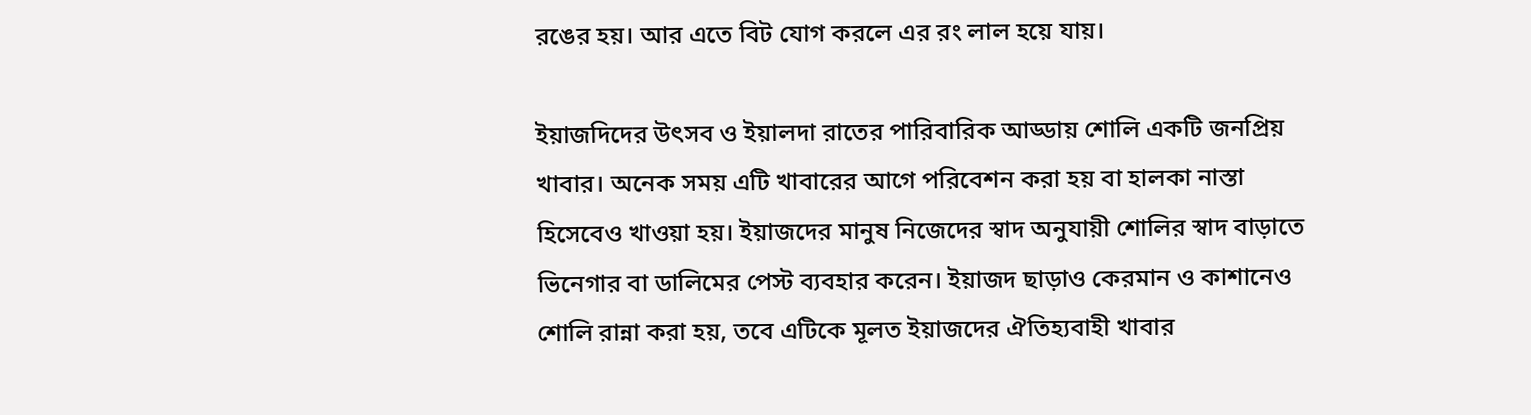রঙের হয়। আর এতে বিট যোগ করলে এর রং লাল হয়ে যায়।

ইয়াজদিদের উৎসব ও ইয়ালদা রাতের পারিবারিক আড্ডায় শোলি একটি জনপ্রিয় খাবার। অনেক সময় এটি খাবারের আগে পরিবেশন করা হয় বা হালকা নাস্তা হিসেবেও খাওয়া হয়। ইয়াজদের মানুষ নিজেদের স্বাদ অনুযায়ী শোলির স্বাদ বাড়াতে ভিনেগার বা ডালিমের পেস্ট ব্যবহার করেন। ইয়াজদ ছাড়াও কেরমান ও কাশানেও শোলি রান্না করা হয়, তবে এটিকে মূলত ইয়াজদের ঐতিহ্যবাহী খাবার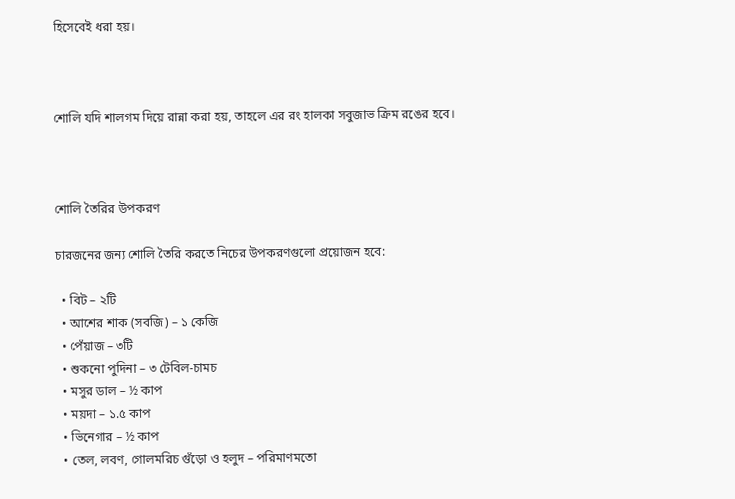হিসেবেই ধরা হয়।



শোলি যদি শালগম দিয়ে রান্না করা হয়, তাহলে এর রং হালকা সবুজাভ ক্রিম রঙের হবে।



শোলি তৈরির উপকরণ

চারজনের জন্য শোলি তৈরি করতে নিচের উপকরণগুলো প্রয়োজন হবে:

  • বিট – ২টি
  • আশের শাক (সবজি) – ১ কেজি
  • পেঁয়াজ – ৩টি
  • শুকনো পুদিনা – ৩ টেবিল-চামচ
  • মসুর ডাল – ½ কাপ
  • ময়দা – ১.৫ কাপ
  • ভিনেগার – ½ কাপ
  • তেল, লবণ, গোলমরিচ গুঁড়ো ও হলুদ – পরিমাণমতো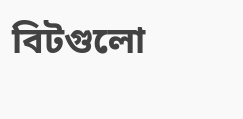বিটগুলো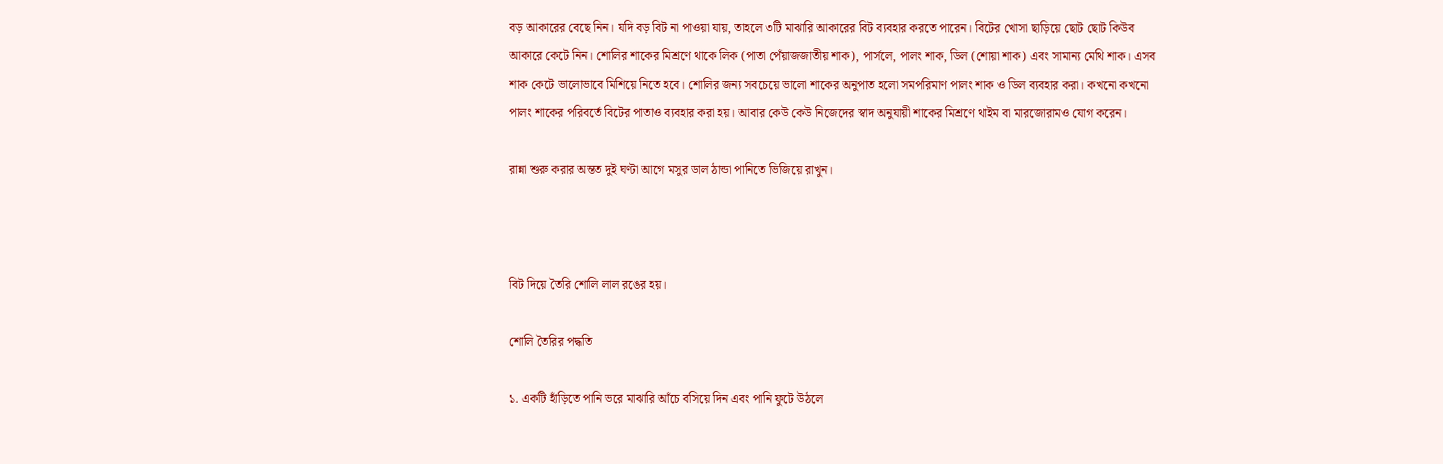বড় আকারের বেছে নিন। যদি বড় বিট না পাওয়া যায়, তাহলে ৩টি মাঝারি আকারের বিট ব্যবহার করতে পারেন। বিটের খোসা ছাড়িয়ে ছোট ছোট কিউব আকারে কেটে নিন। শোলির শাকের মিশ্রণে থাকে লিক (পাতা পেঁয়াজজাতীয় শাক), পার্সলে, পালং শাক, ডিল (শোয়া শাক) এবং সামান্য মেথি শাক। এসব শাক কেটে ভালোভাবে মিশিয়ে নিতে হবে। শোলির জন্য সবচেয়ে ভালো শাকের অনুপাত হলো সমপরিমাণ পালং শাক ও ডিল ব্যবহার করা। কখনো কখনো পালং শাকের পরিবর্তে বিটের পাতাও ব্যবহার করা হয়। আবার কেউ কেউ নিজেদের স্বাদ অনুযায়ী শাকের মিশ্রণে থাইম বা মারজোরামও যোগ করেন।

রান্না শুরু করার অন্তত দুই ঘণ্টা আগে মসুর ডাল ঠান্ডা পানিতে ভিজিয়ে রাখুন।



বিট দিয়ে তৈরি শোলি লাল রঙের হয়।

শোলি তৈরির পদ্ধতি

১. একটি হাঁড়িতে পানি ভরে মাঝারি আঁচে বসিয়ে দিন এবং পানি ফুটে উঠলে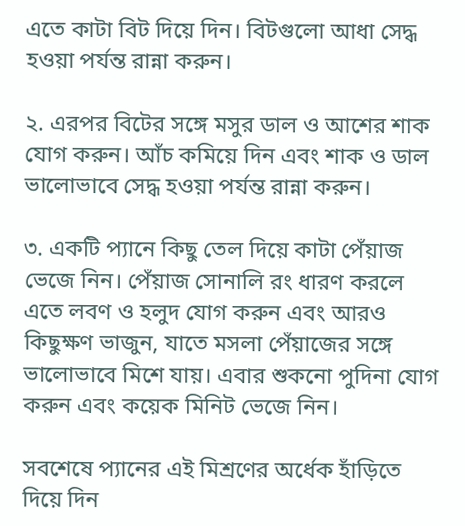এতে কাটা বিট দিয়ে দিন। বিটগুলো আধা সেদ্ধ হওয়া পর্যন্ত রান্না করুন।

২. এরপর বিটের সঙ্গে মসুর ডাল ও আশের শাক যোগ করুন। আঁচ কমিয়ে দিন এবং শাক ও ডাল ভালোভাবে সেদ্ধ হওয়া পর্যন্ত রান্না করুন।

৩. একটি প্যানে কিছু তেল দিয়ে কাটা পেঁয়াজ ভেজে নিন। পেঁয়াজ সোনালি রং ধারণ করলে এতে লবণ ও হলুদ যোগ করুন এবং আরও কিছুক্ষণ ভাজুন, যাতে মসলা পেঁয়াজের সঙ্গে ভালোভাবে মিশে যায়। এবার শুকনো পুদিনা যোগ করুন এবং কয়েক মিনিট ভেজে নিন।

সবশেষে প্যানের এই মিশ্রণের অর্ধেক হাঁড়িতে দিয়ে দিন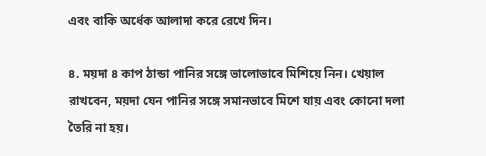এবং বাকি অর্ধেক আলাদা করে রেখে দিন।

৪. ময়দা ৪ কাপ ঠান্ডা পানির সঙ্গে ভালোভাবে মিশিয়ে নিন। খেয়াল রাখবেন, ময়দা যেন পানির সঙ্গে সমানভাবে মিশে যায় এবং কোনো দলা তৈরি না হয়।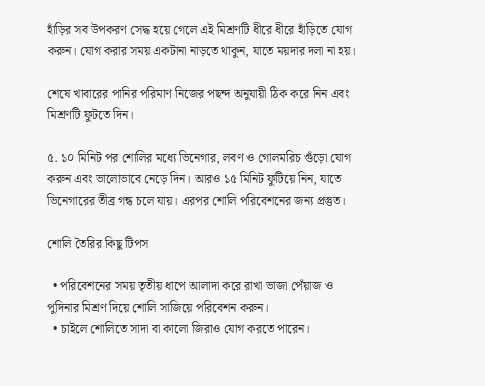হাঁড়ির সব উপকরণ সেদ্ধ হয়ে গেলে এই মিশ্রণটি ধীরে ধীরে হাঁড়িতে যোগ করুন। যোগ করার সময় একটানা নাড়তে থাকুন, যাতে ময়দার দলা না হয়।

শেষে খাবারের পানির পরিমাণ নিজের পছন্দ অনুযায়ী ঠিক করে নিন এবং মিশ্রণটি ফুটতে দিন।

৫. ১০ মিনিট পর শোলির মধ্যে ভিনেগার, লবণ ও গোলমরিচ গুঁড়ো যোগ করুন এবং ভালোভাবে নেড়ে দিন। আরও ১৫ মিনিট ফুটিয়ে নিন, যাতে ভিনেগারের তীব্র গন্ধ চলে যায়। এরপর শোলি পরিবেশনের জন্য প্রস্তুত।

শোলি তৈরির কিছু টিপস

  • পরিবেশনের সময় তৃতীয় ধাপে আলাদা করে রাখা ভাজা পেঁয়াজ ও পুদিনার মিশ্রণ দিয়ে শোলি সাজিয়ে পরিবেশন করুন।
  • চাইলে শোলিতে সাদা বা কালো জিরাও যোগ করতে পারেন।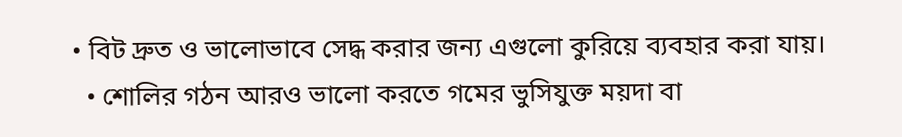• বিট দ্রুত ও ভালোভাবে সেদ্ধ করার জন্য এগুলো কুরিয়ে ব্যবহার করা যায়।
  • শোলির গঠন আরও ভালো করতে গমের ভুসিযুক্ত ময়দা বা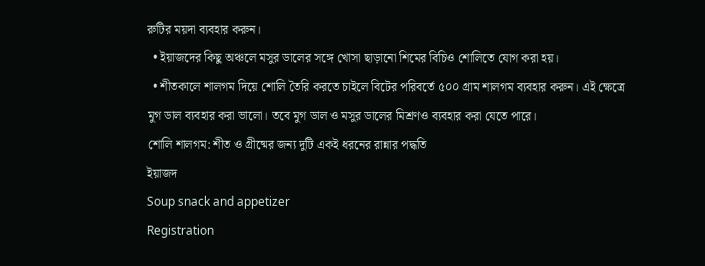রুটির ময়দা ব্যবহার করুন।
  • ইয়াজদের কিছু অঞ্চলে মসুর ডালের সঙ্গে খোসা ছাড়ানো শিমের বিচিও শোলিতে যোগ করা হয়।
  • শীতকালে শালগম দিয়ে শোলি তৈরি করতে চাইলে বিটের পরিবর্তে ৫০০ গ্রাম শালগম ব্যবহার করুন। এই ক্ষেত্রে মুগ ডাল ব্যবহার করা ভালো। তবে মুগ ডাল ও মসুর ডালের মিশ্রণও ব্যবহার করা যেতে পারে।
শোলি শালগম: শীত ও গ্রীষ্মের জন্য দুটি একই ধরনের রান্নার পদ্ধতি
ইয়াজদ
Soup snack and appetizer
Registration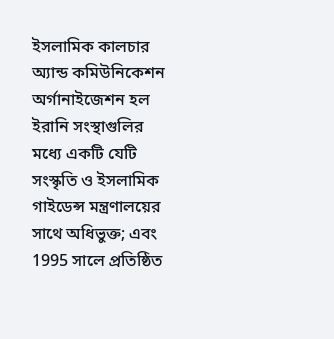ইসলামিক কালচার অ্যান্ড কমিউনিকেশন অর্গানাইজেশন হল ইরানি সংস্থাগুলির মধ্যে একটি যেটি সংস্কৃতি ও ইসলামিক গাইডেন্স মন্ত্রণালয়ের সাথে অধিভুক্ত; এবং 1995 সালে প্রতিষ্ঠিত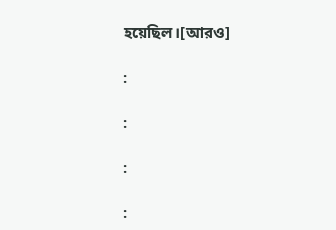হয়েছিল।[আরও]

:

:

:

: